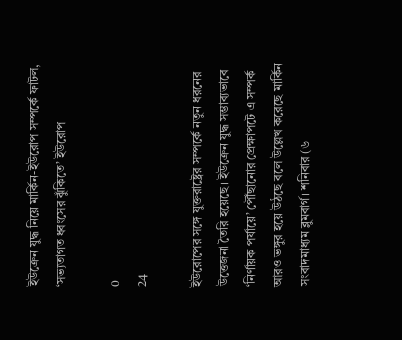ইউক্রেন যুদ্ধ নিয়ে মার্কিন-ইউরোপ সম্পর্কে ফাটল, ‘সভ্যতাগত ধ্বংসের ঝুঁকিতে’ ইউরোপ

0
24

ইউরোপের সঙ্গে যুক্তরাষ্ট্রের সম্পর্কে নতুন ধরনের উত্তেজনা তৈরি হয়েছে। ইউক্রেন যুদ্ধ সম্ভাব্যভাবে ‘নির্ণায়ক পর্যায়ে’ পৌঁছানোর প্রেক্ষাপটে এ সম্পর্ক আরও ভঙ্গুর হয়ে উঠছে বলে উল্লেখ করেছে মার্কিন সংবাদমাধ্যম ব্লুমবার্গ। শনিবার (৬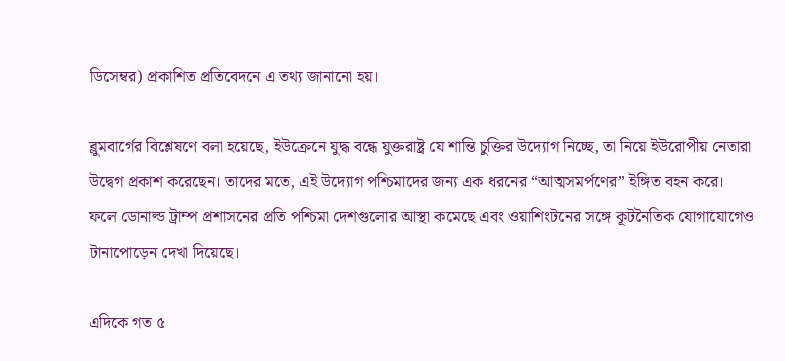ডিসেম্বর) প্রকাশিত প্রতিবেদনে এ তথ্য জানানো হয়।

ব্লুমবার্গের বিশ্লেষণে বলা হয়েছে, ইউক্রেনে যুদ্ধ বন্ধে যুক্তরাষ্ট্র যে শান্তি চুক্তির উদ্যোগ নিচ্ছে, তা নিয়ে ইউরোপীয় নেতারা উদ্বেগ প্রকাশ করেছেন। তাদের মতে, এই উদ্যোগ পশ্চিমাদের জন্য এক ধরনের “আত্মসমর্পণের” ইঙ্গিত বহন করে। ফলে ডোনাল্ড ট্রাম্প প্রশাসনের প্রতি পশ্চিমা দেশগুলোর আস্থা কমেছে এবং ওয়াশিংটনের সঙ্গে কূটনৈতিক যোগাযোগেও টানাপোড়েন দেখা দিয়েছে।

এদিকে গত ৫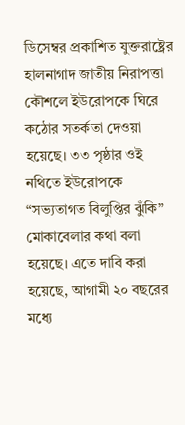ডিসেম্বর প্রকাশিত যুক্তরাষ্ট্রের হালনাগাদ জাতীয় নিরাপত্তা কৌশলে ইউরোপকে ঘিরে কঠোর সতর্কতা দেওয়া হয়েছে। ৩৩ পৃষ্ঠার ওই নথিতে ইউরোপকে “সভ্যতাগত বিলুপ্তির ঝুঁকি” মোকাবেলার কথা বলা হয়েছে। এতে দাবি করা হয়েছে, আগামী ২০ বছরের মধ্যে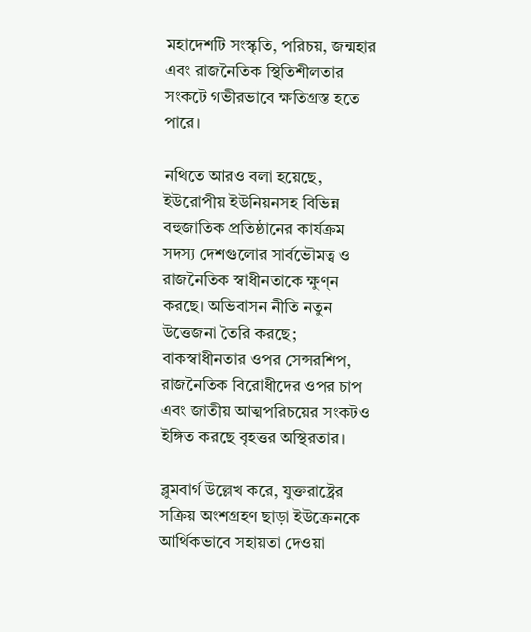মহাদেশটি সংস্কৃতি, পরিচয়, জন্মহার এবং রাজনৈতিক স্থিতিশীলতার সংকটে গভীরভাবে ক্ষতিগ্রস্ত হতে পারে।

নথিতে আরও বলা হয়েছে, ইউরোপীয় ইউনিয়নসহ বিভিন্ন বহুজাতিক প্রতিষ্ঠানের কার্যক্রম সদস্য দেশগুলোর সার্বভৌমত্ব ও রাজনৈতিক স্বাধীনতাকে ক্ষুণ্ন করছে। অভিবাসন নীতি নতুন উত্তেজনা তৈরি করছে; বাকস্বাধীনতার ওপর সেন্সরশিপ, রাজনৈতিক বিরোধীদের ওপর চাপ এবং জাতীয় আত্মপরিচয়ের সংকটও ইঙ্গিত করছে বৃহত্তর অস্থিরতার।

ব্লুমবার্গ উল্লেখ করে, যুক্তরাষ্ট্রের সক্রিয় অংশগ্রহণ ছাড়া ইউক্রেনকে আর্থিকভাবে সহায়তা দেওয়া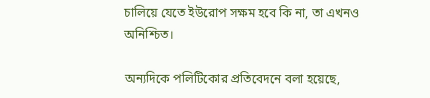চালিয়ে যেতে ইউরোপ সক্ষম হবে কি না, তা এখনও অনিশ্চিত।

অন্যদিকে পলিটিকোর প্রতিবেদনে বলা হয়েছে,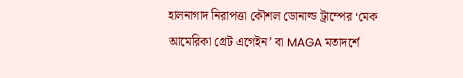হালনাগাদ নিরাপত্তা কৌশল ডোনাল্ড ট্রাম্পের ‘মেক আমেরিকা গ্রেট এগেইন’ বা MAGA মতাদর্শে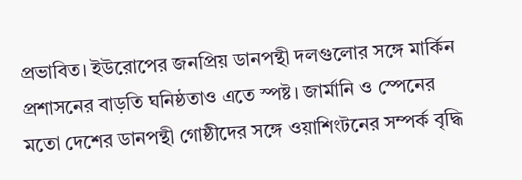প্রভাবিত। ইউরোপের জনপ্রিয় ডানপন্থী দলগুলোর সঙ্গে মার্কিন প্রশাসনের বাড়তি ঘনিষ্ঠতাও এতে স্পষ্ট। জার্মানি ও স্পেনের মতো দেশের ডানপন্থী গোষ্ঠীদের সঙ্গে ওয়াশিংটনের সম্পর্ক বৃদ্ধি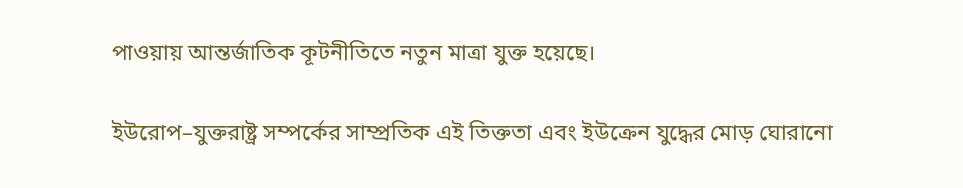পাওয়ায় আন্তর্জাতিক কূটনীতিতে নতুন মাত্রা যুক্ত হয়েছে।

ইউরোপ–যুক্তরাষ্ট্র সম্পর্কের সাম্প্রতিক এই তিক্ততা এবং ইউক্রেন যুদ্ধের মোড় ঘোরানো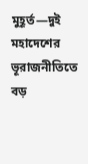মুহূর্ত—দুই মহাদেশের ভূরাজনীতিতে বড়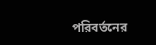পরিবর্তনের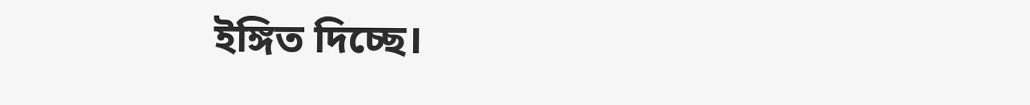ইঙ্গিত দিচ্ছে।